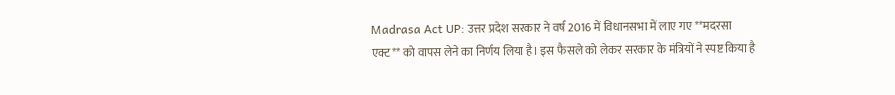Madrasa Act UP: उत्तर प्रदेश सरकार ने वर्ष 2016 में विधानसभा में लाए गए **मदरसा एक्ट** को वापस लेने का निर्णय लिया है। इस फैसले को लेकर सरकार के मंत्रियों ने स्पष्ट किया है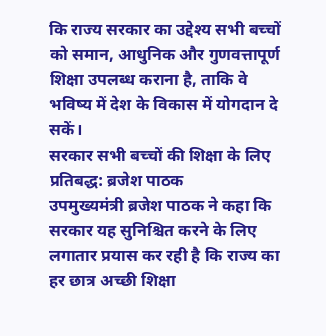कि राज्य सरकार का उद्देश्य सभी बच्चों को समान, आधुनिक और गुणवत्तापूर्ण शिक्षा उपलब्ध कराना है, ताकि वे भविष्य में देश के विकास में योगदान दे सकें।
सरकार सभी बच्चों की शिक्षा के लिए प्रतिबद्ध: ब्रजेश पाठक
उपमुख्यमंत्री ब्रजेश पाठक ने कहा कि सरकार यह सुनिश्चित करने के लिए लगातार प्रयास कर रही है कि राज्य का हर छात्र अच्छी शिक्षा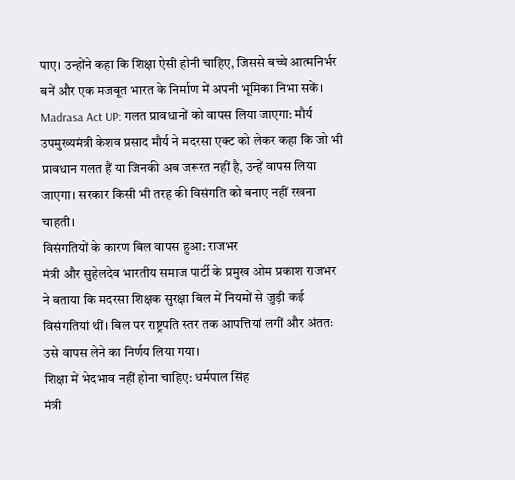पाए। उन्होंने कहा कि शिक्षा ऐसी होनी चाहिए, जिससे बच्चे आत्मनिर्भर बनें और एक मजबूत भारत के निर्माण में अपनी भूमिका निभा सकें।
Madrasa Act UP: गलत प्रावधानों को वापस लिया जाएगा: मौर्य
उपमुख्यमंत्री केशव प्रसाद मौर्य ने मदरसा एक्ट को लेकर कहा कि जो भी प्रावधान गलत हैं या जिनकी अब जरूरत नहीं है, उन्हें वापस लिया जाएगा। सरकार किसी भी तरह की विसंगति को बनाए नहीं रखना चाहती।
विसंगतियों के कारण बिल वापस हुआ: राजभर
मंत्री और सुहेलदेव भारतीय समाज पार्टी के प्रमुख ओम प्रकाश राजभर ने बताया कि मदरसा शिक्षक सुरक्षा बिल में नियमों से जुड़ी कई विसंगतियां थीं। बिल पर राष्ट्रपति स्तर तक आपत्तियां लगीं और अंततः उसे वापस लेने का निर्णय लिया गया।
शिक्षा में भेदभाव नहीं होना चाहिए: धर्मपाल सिंह
मंत्री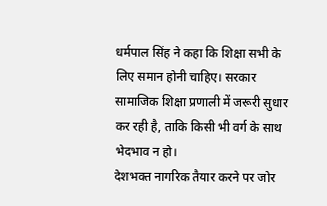धर्मपाल सिंह ने कहा कि शिक्षा सभी के लिए समान होनी चाहिए। सरकार सामाजिक शिक्षा प्रणाली में जरूरी सुधार कर रही है, ताकि किसी भी वर्ग के साथ भेदभाव न हो।
देशभक्त नागरिक तैयार करने पर जोर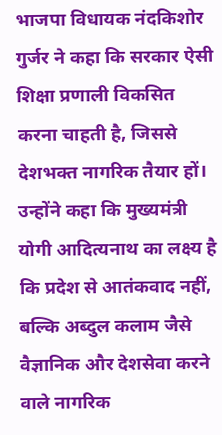भाजपा विधायक नंदकिशोर गुर्जर ने कहा कि सरकार ऐसी शिक्षा प्रणाली विकसित करना चाहती है, जिससे देशभक्त नागरिक तैयार हों। उन्होंने कहा कि मुख्यमंत्री योगी आदित्यनाथ का लक्ष्य है कि प्रदेश से आतंकवाद नहीं, बल्कि अब्दुल कलाम जैसे वैज्ञानिक और देशसेवा करने वाले नागरिक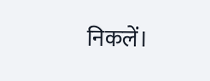निकलें।